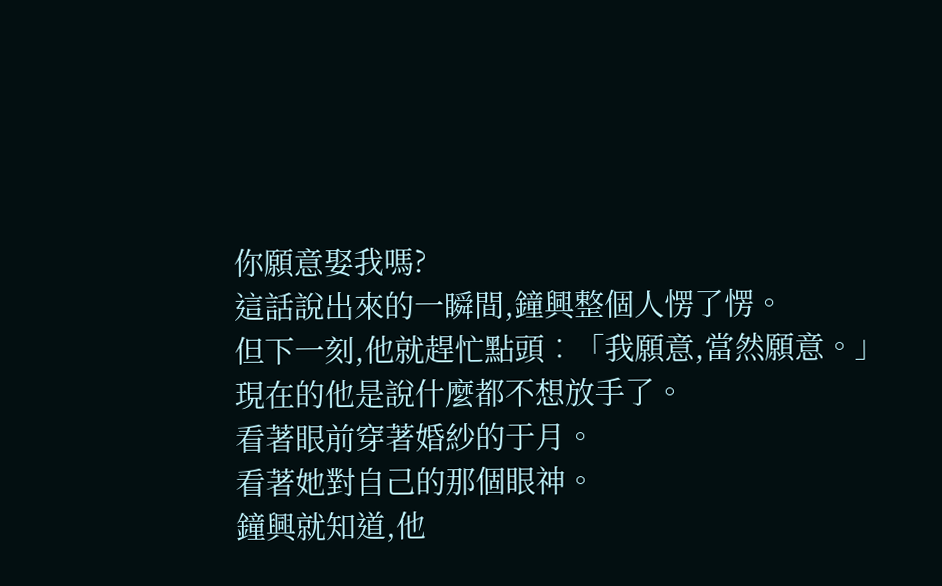你願意娶我嗎?
這話說出來的一瞬間,鐘興整個人愣了愣。
但下一刻,他就趕忙點頭︰「我願意,當然願意。」
現在的他是說什麼都不想放手了。
看著眼前穿著婚紗的于月。
看著她對自己的那個眼神。
鐘興就知道,他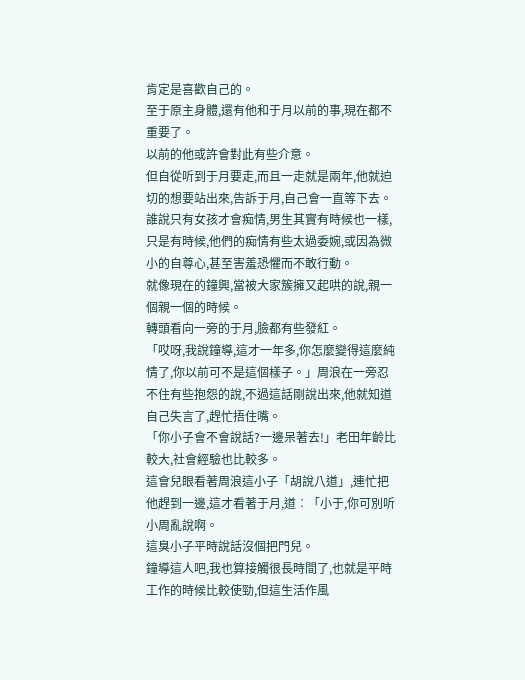肯定是喜歡自己的。
至于原主身體,還有他和于月以前的事,現在都不重要了。
以前的他或許會對此有些介意。
但自從听到于月要走,而且一走就是兩年,他就迫切的想要站出來,告訴于月,自己會一直等下去。
誰說只有女孩才會痴情,男生其實有時候也一樣,只是有時候,他們的痴情有些太過委婉,或因為微小的自尊心,甚至害羞恐懼而不敢行動。
就像現在的鐘興,當被大家簇擁又起哄的說,親一個親一個的時候。
轉頭看向一旁的于月,臉都有些發紅。
「哎呀,我說鐘導,這才一年多,你怎麼變得這麼純情了,你以前可不是這個樣子。」周浪在一旁忍不住有些抱怨的說,不過這話剛說出來,他就知道自己失言了,趕忙捂住嘴。
「你小子會不會說話?一邊呆著去!」老田年齡比較大,社會經驗也比較多。
這會兒眼看著周浪這小子「胡說八道」,連忙把他趕到一邊,這才看著于月,道︰「小于,你可別听小周亂說啊。
這臭小子平時說話沒個把門兒。
鐘導這人吧,我也算接觸很長時間了,也就是平時工作的時候比較使勁,但這生活作風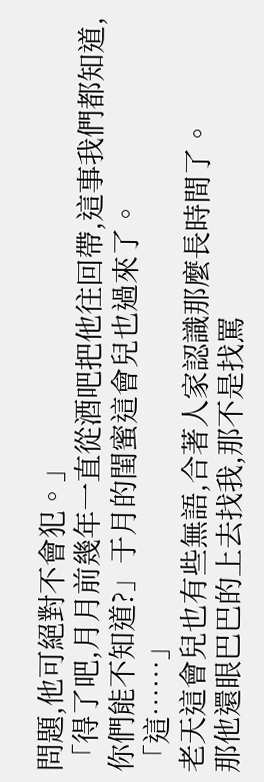問題,他可絕對不會犯。」
「得了吧,月月前幾年一直從酒吧把他往回帶,這事我們都知道,你們能不知道?」于月的閨蜜這會兒也過來了。
「這……」
老天這會兒也有些無語,合著人家認識那麼長時間了。
那他還眼巴巴的上去找我,那不是找罵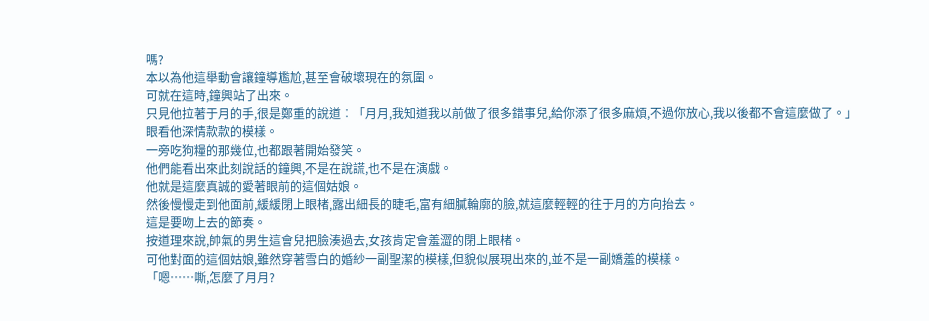嗎?
本以為他這舉動會讓鐘導尷尬,甚至會破壞現在的氛圍。
可就在這時,鐘興站了出來。
只見他拉著于月的手,很是鄭重的說道︰「月月,我知道我以前做了很多錯事兒,給你添了很多麻煩,不過你放心,我以後都不會這麼做了。」
眼看他深情款款的模樣。
一旁吃狗糧的那幾位,也都跟著開始發笑。
他們能看出來此刻說話的鐘興,不是在說謊,也不是在演戲。
他就是這麼真誠的愛著眼前的這個姑娘。
然後慢慢走到他面前,緩緩閉上眼楮,露出細長的睫毛,富有細膩輪廓的臉,就這麼輕輕的往于月的方向抬去。
這是要吻上去的節奏。
按道理來說,帥氣的男生這會兒把臉湊過去,女孩肯定會羞澀的閉上眼楮。
可他對面的這個姑娘,雖然穿著雪白的婚紗一副聖潔的模樣,但貌似展現出來的,並不是一副嬌羞的模樣。
「嗯……嘶,怎麼了月月?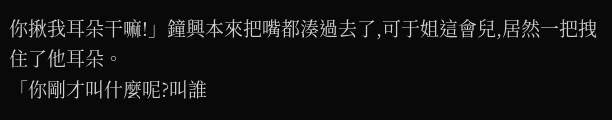你揪我耳朵干嘛!」鐘興本來把嘴都湊過去了,可于姐這會兒,居然一把拽住了他耳朵。
「你剛才叫什麼呢?叫誰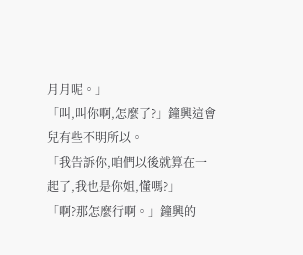月月呢。」
「叫,叫你啊,怎麼了?」鐘興這會兒有些不明所以。
「我告訴你,咱們以後就算在一起了,我也是你姐,懂嗎?」
「啊?那怎麼行啊。」鐘興的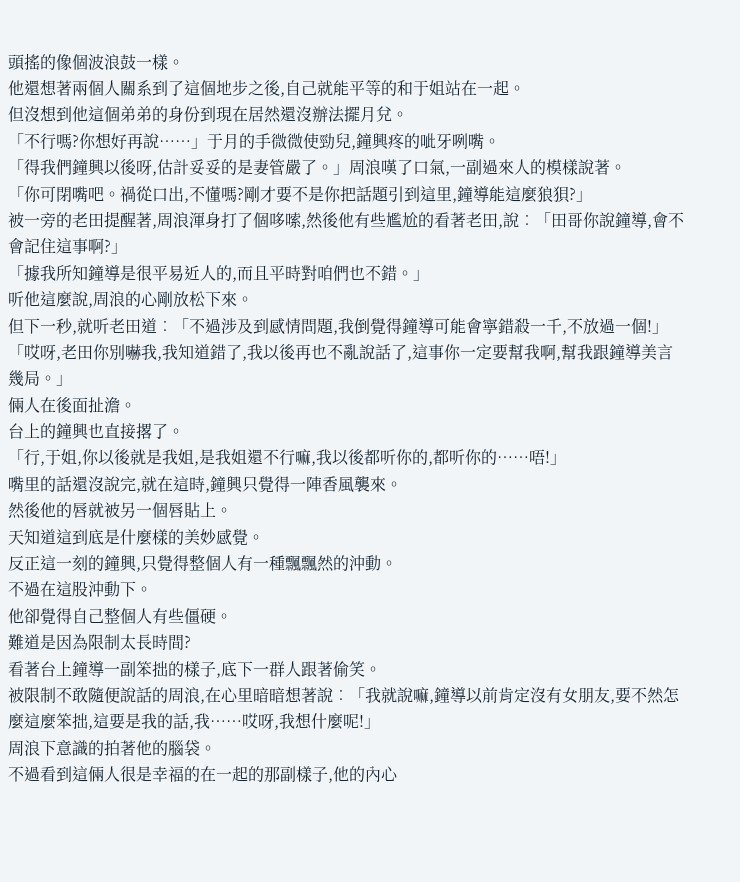頭搖的像個波浪鼓一樣。
他還想著兩個人關系到了這個地步之後,自己就能平等的和于姐站在一起。
但沒想到他這個弟弟的身份到現在居然還沒辦法擺月兌。
「不行嗎?你想好再說……」于月的手微微使勁兒,鐘興疼的呲牙咧嘴。
「得我們鐘興以後呀,估計妥妥的是妻管嚴了。」周浪嘆了口氣,一副過來人的模樣說著。
「你可閉嘴吧。禍從口出,不懂嗎?剛才要不是你把話題引到這里,鐘導能這麼狼狽?」
被一旁的老田提醒著,周浪渾身打了個哆嗦,然後他有些尷尬的看著老田,說︰「田哥你說鐘導,會不會記住這事啊?」
「據我所知鐘導是很平易近人的,而且平時對咱們也不錯。」
听他這麼說,周浪的心剛放松下來。
但下一秒,就听老田道︰「不過涉及到感情問題,我倒覺得鐘導可能會寧錯殺一千,不放過一個!」
「哎呀,老田你別嚇我,我知道錯了,我以後再也不亂說話了,這事你一定要幫我啊,幫我跟鐘導美言幾局。」
倆人在後面扯澹。
台上的鐘興也直接撂了。
「行,于姐,你以後就是我姐,是我姐還不行嘛,我以後都听你的,都听你的……唔!」
嘴里的話還沒說完,就在這時,鐘興只覺得一陣香風襲來。
然後他的唇就被另一個唇貼上。
天知道這到底是什麼樣的美妙感覺。
反正這一刻的鐘興,只覺得整個人有一種飄飄然的沖動。
不過在這股沖動下。
他卻覺得自己整個人有些僵硬。
難道是因為限制太長時間?
看著台上鐘導一副笨拙的樣子,底下一群人跟著偷笑。
被限制不敢隨便說話的周浪,在心里暗暗想著說︰「我就說嘛,鐘導以前肯定沒有女朋友,要不然怎麼這麼笨拙,這要是我的話,我……哎呀,我想什麼呢!」
周浪下意識的拍著他的腦袋。
不過看到這倆人很是幸福的在一起的那副樣子,他的內心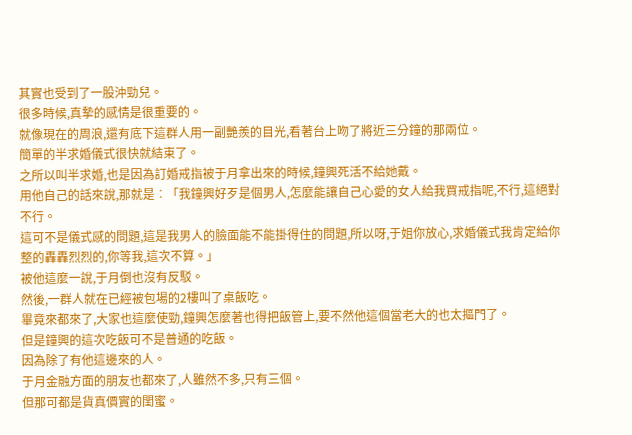其實也受到了一股沖勁兒。
很多時候,真摯的感情是很重要的。
就像現在的周浪,還有底下這群人用一副艷羨的目光,看著台上吻了將近三分鐘的那兩位。
簡單的半求婚儀式很快就結束了。
之所以叫半求婚,也是因為訂婚戒指被于月拿出來的時候,鐘興死活不給她戴。
用他自己的話來說,那就是︰「我鐘興好歹是個男人,怎麼能讓自己心愛的女人給我買戒指呢,不行,這絕對不行。
這可不是儀式感的問題,這是我男人的臉面能不能掛得住的問題,所以呀,于姐你放心,求婚儀式我肯定給你整的轟轟烈烈的,你等我,這次不算。」
被他這麼一說,于月倒也沒有反駁。
然後,一群人就在已經被包場的2樓叫了桌飯吃。
畢竟來都來了,大家也這麼使勁,鐘興怎麼著也得把飯管上,要不然他這個當老大的也太摳門了。
但是鐘興的這次吃飯可不是普通的吃飯。
因為除了有他這邊來的人。
于月金融方面的朋友也都來了,人雖然不多,只有三個。
但那可都是貨真價實的閨蜜。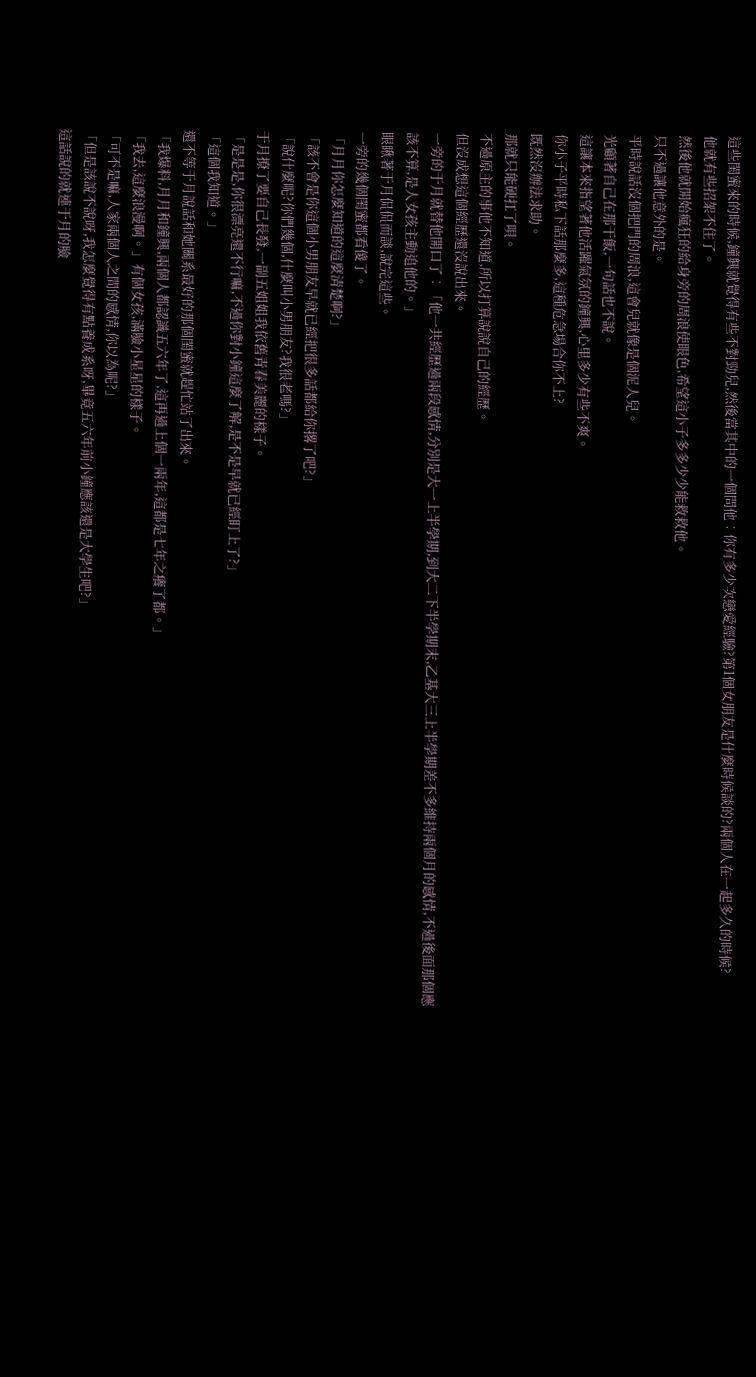這些閨蜜來的時候,鐘興就覺得有些不對勁兒,然後當其中的一個問他︰你有多少次戀愛經驗?第1個女朋友是什麼時候談的?兩個人在一起多久的時候?
他就有些招架不住了。
然後他就開始瘋狂的給身旁的周浪使眼色,希望這小子多多少少能救救他。
只不過讓他意外的是。
平時說話沒個把門的周浪,這會兒就像是個泥人兒。
光顧著自己在那干飯,一句話也不說。
這讓本來指望著他活躍氣氛的鐘興,心里多少有些不爽。
你小子平時私下話那麼多,這種危急場合你不上?
既然沒辦法求助。
那就只能硬扛了唄。
不過原主的事他不知道,所以打算說說自己的經歷。
但沒成想這個經歷還沒說出來。
一旁的于月就替他開口了︰「他一共經歷過兩段感情,分別是大一上半學期,到大二下半學期末,乙基大三上半學期差不多維持兩個月的感情,不過後面那個應該不算,是人女孩主動追他的。」
眼瞅著于月侃侃而談,說完這些。
一旁的幾個閨蜜都看傻了。
「月月你怎麼知道的這麼清楚啊?」
「該不會是你這個小男朋友早就已經把很多話都給你撂了吧?」
「說什麼呢?你們幾個,什麼叫小男朋友?我很老嗎?」
于月撩了要自己長發,一副五姐姐我依舊青春美麗的樣子。
「是是是,你很漂亮還不行嘛,不過你對小鐘這麼了解,是不是早就已經盯上了?」
「這個我知道。」
還不等于月說話和她關系最好的那個閨蜜就趕忙站了出來。
「我爆料,月月和鐘興,兩個人都認識五六年了,這再過上個一兩年,這都是七年之癢了都。」
「我去,這麼浪漫啊。」有個女孩,滿臉小星星的樣子。
「可不是嘛,人家兩個人之間的感情,你以為呢?」
「但是該說不說呀,我怎麼覺得有點養成系呀,畢竟五六年前小鐘應該還是大學生吧?」
這話說的就連于月的臉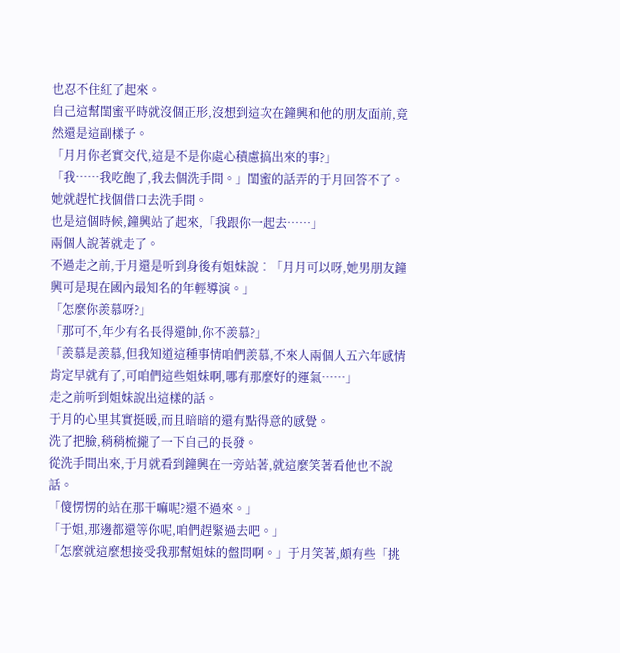也忍不住紅了起來。
自己這幫閨蜜平時就沒個正形,沒想到這次在鐘興和他的朋友面前,竟然還是這副樣子。
「月月你老實交代,這是不是你處心積慮搞出來的事?」
「我……我吃飽了,我去個洗手間。」閨蜜的話弄的于月回答不了。
她就趕忙找個借口去洗手間。
也是這個時候,鐘興站了起來,「我跟你一起去……」
兩個人說著就走了。
不過走之前,于月還是听到身後有姐妹說︰「月月可以呀,她男朋友鐘興可是現在國內最知名的年輕導演。」
「怎麼你羨慕呀?」
「那可不,年少有名長得還帥,你不羨慕?」
「羨慕是羨慕,但我知道這種事情咱們羨慕,不來人兩個人五六年感情肯定早就有了,可咱們這些姐妹啊,哪有那麼好的運氣……」
走之前听到姐妹說出這樣的話。
于月的心里其實挺暖,而且暗暗的還有點得意的感覺。
洗了把臉,稍稍梳攏了一下自己的長發。
從洗手間出來,于月就看到鐘興在一旁站著,就這麼笑著看他也不說話。
「傻愣愣的站在那干嘛呢?還不過來。」
「于姐,那邊都還等你呢,咱們趕緊過去吧。」
「怎麼就這麼想接受我那幫姐妹的盤問啊。」于月笑著,頗有些「挑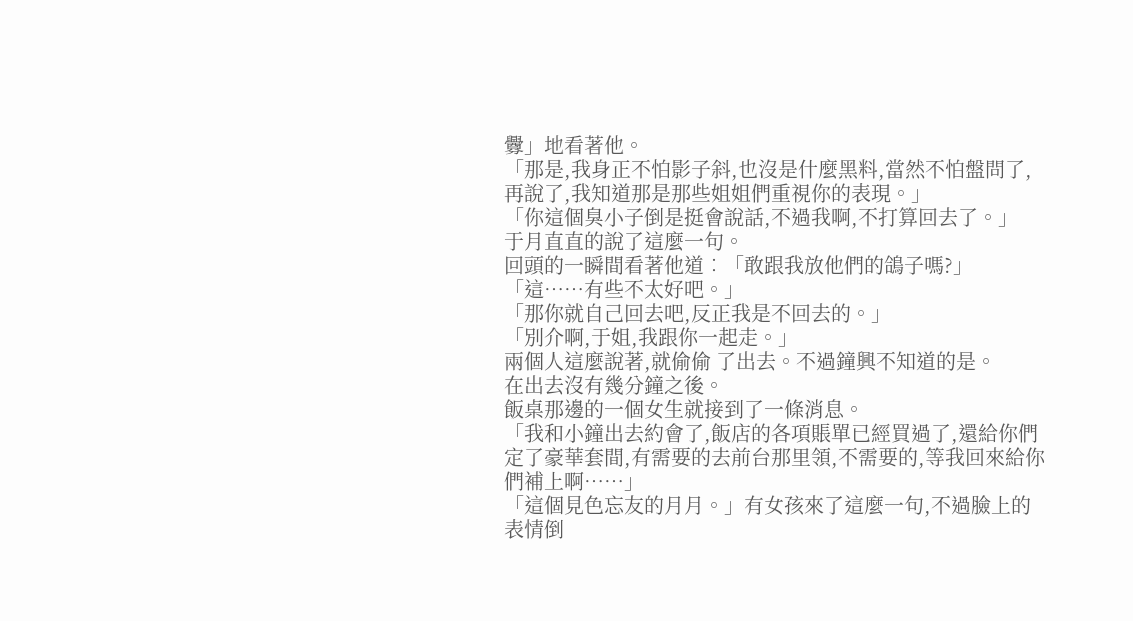釁」地看著他。
「那是,我身正不怕影子斜,也沒是什麼黑料,當然不怕盤問了,再說了,我知道那是那些姐姐們重視你的表現。」
「你這個臭小子倒是挺會說話,不過我啊,不打算回去了。」
于月直直的說了這麼一句。
回頭的一瞬間看著他道︰「敢跟我放他們的鴿子嗎?」
「這……有些不太好吧。」
「那你就自己回去吧,反正我是不回去的。」
「別介啊,于姐,我跟你一起走。」
兩個人這麼說著,就偷偷 了出去。不過鐘興不知道的是。
在出去沒有幾分鐘之後。
飯桌那邊的一個女生就接到了一條消息。
「我和小鐘出去約會了,飯店的各項賬單已經買過了,還給你們定了豪華套間,有需要的去前台那里領,不需要的,等我回來給你們補上啊……」
「這個見色忘友的月月。」有女孩來了這麼一句,不過臉上的表情倒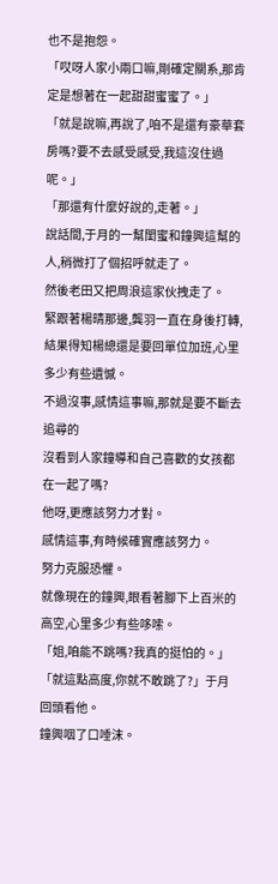也不是抱怨。
「哎呀人家小兩口嘛,剛確定關系,那肯定是想著在一起甜甜蜜蜜了。」
「就是說嘛,再說了,咱不是還有豪華套房嗎?要不去感受感受,我這沒住過呢。」
「那還有什麼好說的,走著。」
說話間,于月的一幫閨蜜和鐘興這幫的人,稍微打了個招呼就走了。
然後老田又把周浪這家伙拽走了。
緊跟著楊晴那邊,龔羽一直在身後打轉,結果得知楊總還是要回單位加班,心里多少有些遺憾。
不過沒事,感情這事嘛,那就是要不斷去追尋的
沒看到人家鐘導和自己喜歡的女孩都在一起了嗎?
他呀,更應該努力才對。
感情這事,有時候確實應該努力。
努力克服恐懼。
就像現在的鐘興,眼看著腳下上百米的高空,心里多少有些哆嗦。
「姐,咱能不跳嗎?我真的挺怕的。」
「就這點高度,你就不敢跳了?」于月回頭看他。
鐘興咽了口唾沫。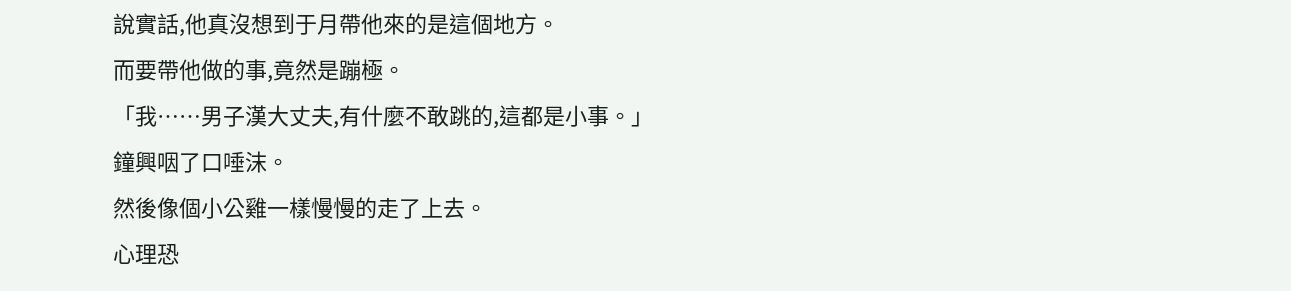說實話,他真沒想到于月帶他來的是這個地方。
而要帶他做的事,竟然是蹦極。
「我……男子漢大丈夫,有什麼不敢跳的,這都是小事。」
鐘興咽了口唾沫。
然後像個小公雞一樣慢慢的走了上去。
心理恐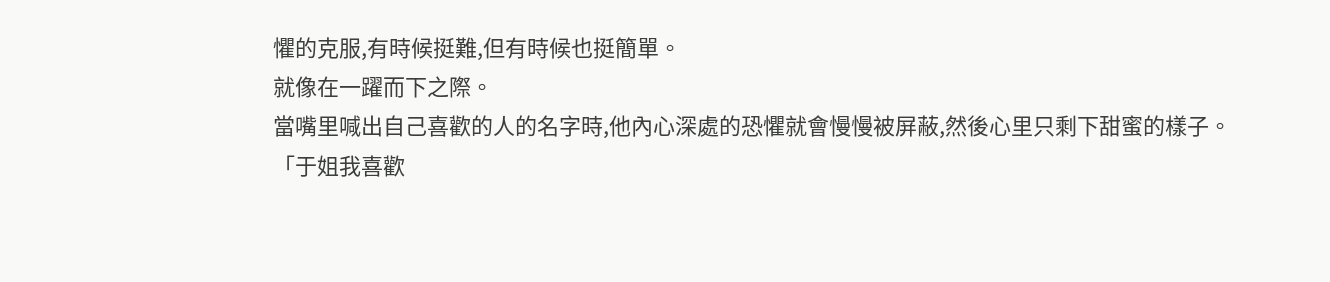懼的克服,有時候挺難,但有時候也挺簡單。
就像在一躍而下之際。
當嘴里喊出自己喜歡的人的名字時,他內心深處的恐懼就會慢慢被屏蔽,然後心里只剩下甜蜜的樣子。
「于姐我喜歡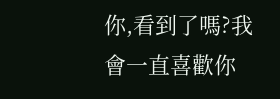你,看到了嗎?我會一直喜歡你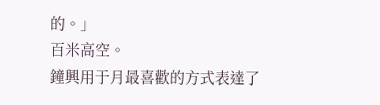的。」
百米高空。
鐘興用于月最喜歡的方式表達了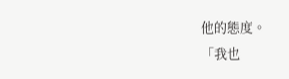他的態度。
「我也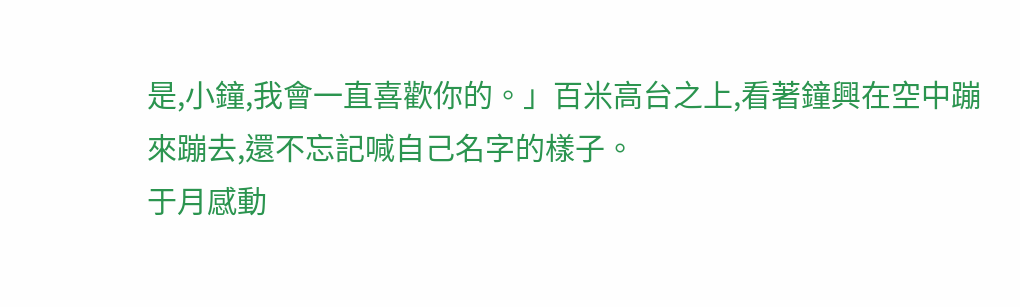是,小鐘,我會一直喜歡你的。」百米高台之上,看著鐘興在空中蹦來蹦去,還不忘記喊自己名字的樣子。
于月感動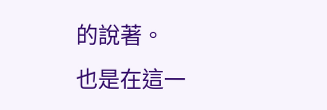的說著。
也是在這一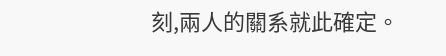刻,兩人的關系就此確定。